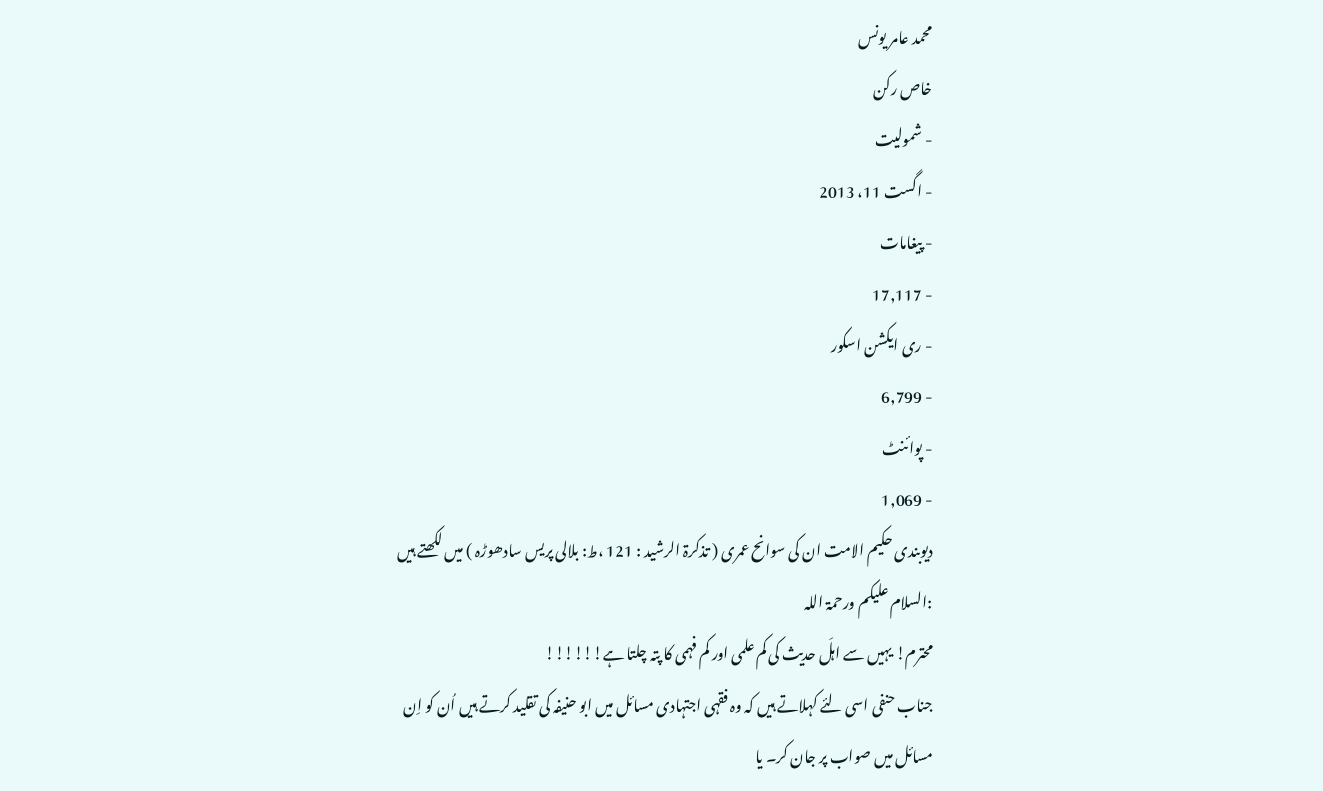محمد عامر یونس
خاص رکن
- شمولیت
- اگست 11، 2013
- پیغامات
- 17,117
- ری ایکشن اسکور
- 6,799
- پوائنٹ
- 1,069
دیوبندی حکیم الامت ان کی سوانح عمری ( تذکرۃ الرشید : 121 ،ط: بلالی پریس سادھوڑہ ) میں لکھتے ہیں :السلام علیکم ورحمۃ اللہ
محترم! یہیں سے اہلَ حدیث کی کم علمی اور کم فہمی کا پتہ چلتا ہے!!!!!!
جناب حنفی اسی لئے کہلاتے ہیں کہ وہ فقہی اجتہادی مسائل میں ابو حنیفہ کی تقلید کرتے ہیں اُن کو اِن مسائل میں صواب پر جان کر۔ یا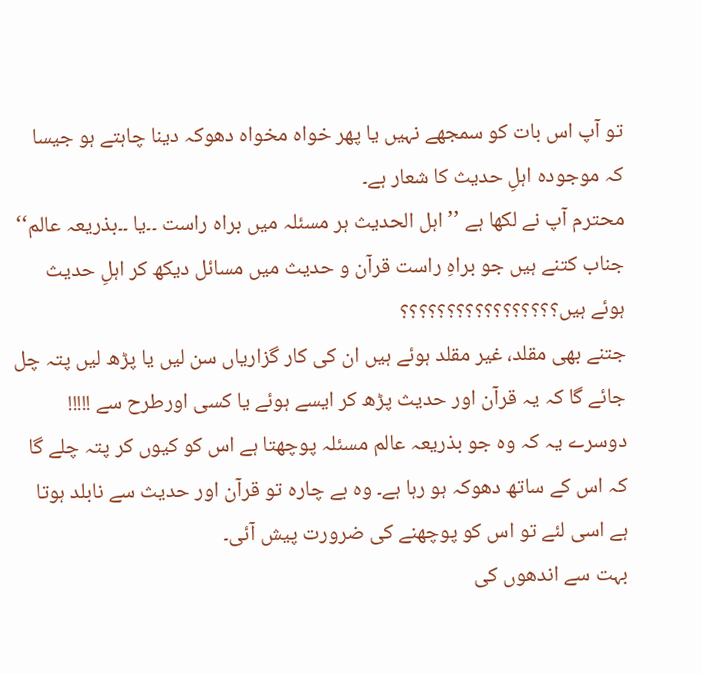تو آپ اس بات کو سمجھے نہیں یا پھر خواہ مخواہ دھوکہ دینا چاہتے ہو جیسا کہ موجودہ اہلِ حدیث کا شعار ہے۔
محترم آپ نے لکھا ہے ’’اہل الحدیث ہر مسئلہ میں براہ راست ۔۔یا ۔۔بذریعہ عالم‘‘ جناب کتنے ہیں جو براہِ راست قرآن و حدیث میں مسائل دیکھ کر اہلِ حدیث ہوئے ہیں؟؟؟؟؟؟؟؟؟؟؟؟؟؟؟؟؟
جتنے بھی مقلد، غیر مقلد ہوئے ہیں ان کی کار گزاریاں سن لیں یا پڑھ لیں پتہ چل جائے گا کہ یہ قرآن اور حدیث پڑھ کر ایسے ہوئے یا کسی اورطرح سے !!!!!
دوسرے یہ کہ وہ جو بذریعہ عالم مسئلہ پوچھتا ہے اس کو کیوں کر پتہ چلے گا کہ اس کے ساتھ دھوکہ ہو رہا ہے۔ وہ بے چارہ تو قرآن اور حدیث سے نابلد ہوتا ہے اسی لئے تو اس کو پوچھنے کی ضرورت پیش آئی۔
بہت سے اندھوں کی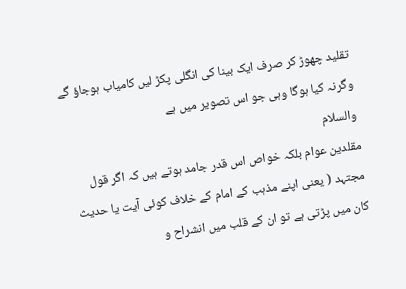تقلید چھوڑ کر صرف ایک بینا کی انگلی پکڑ لیں کامیاب ہوجاؤ گے وگرنہ کیا ہوگا وہی جو اس تصویر میں ہے
والسلام
مقلدین عوام بلکہ خواص اس قدر جامد ہوتے ہیں کہ اگر قول مجتہد ( یعنی اپنے مذہب کے امام کے خلاف کوئی آیت یا حدیث کان میں پڑتی ہے تو ان کے قلب میں انشراح و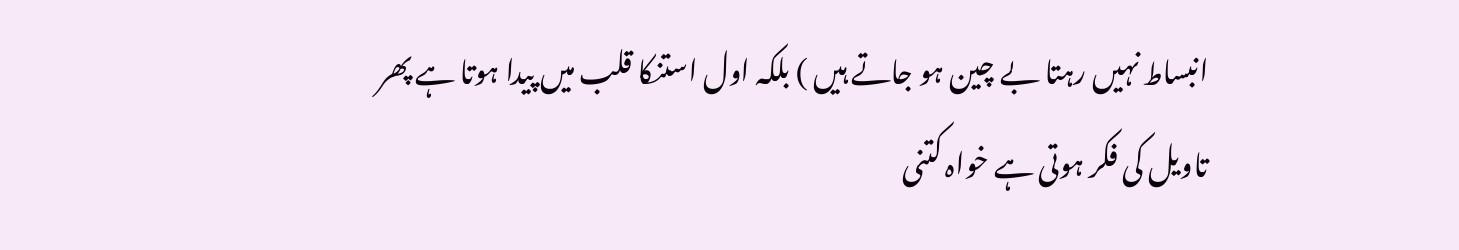انبساط نہیں رہتا بے چین ہو جاتے ہیں ) بلکہ اول استنکا قلب میں پیدا ہوتا ہے پھر تاویل کی فکر ہوتی ہے خواہ کتنی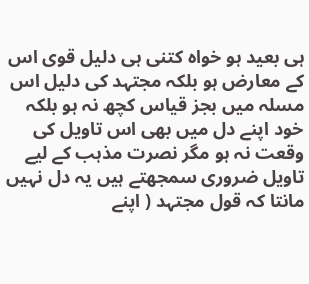ہی بعید ہو خواہ کتنی ہی دلیل قوی اس کے معارض ہو بلکہ مجتہد کی دلیل اس مسلہ میں بجز قیاس کچھ نہ ہو بلکہ خود اپنے دل میں بھی اس تاویل کی وقعت نہ ہو مگر نصرت مذہب کے لیے تاویل ضروری سمجھتے ہیں یہ دل نہیں مانتا کہ قول مجتہد ( اپنے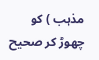مذہب ) کو چھوڑ کر صحیح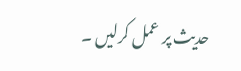حدیث پر عمل کرلیں ۔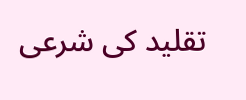تقلید کی شرعی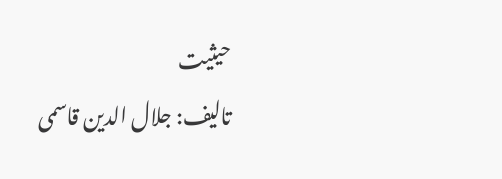حیثیت
تالیف: جلال الدین قاسمی